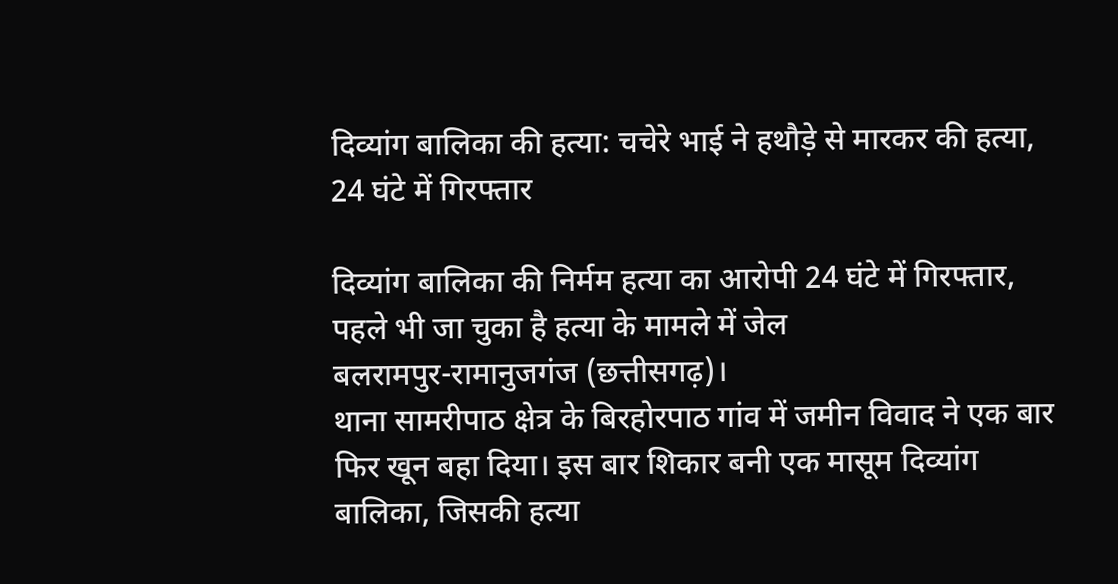दिव्यांग बालिका की हत्या: चचेरे भाई ने हथौड़े से मारकर की हत्या, 24 घंटे में गिरफ्तार

दिव्यांग बालिका की निर्मम हत्या का आरोपी 24 घंटे में गिरफ्तार, पहले भी जा चुका है हत्या के मामले में जेल
बलरामपुर-रामानुजगंज (छत्तीसगढ़)।
थाना सामरीपाठ क्षेत्र के बिरहोरपाठ गांव में जमीन विवाद ने एक बार फिर खून बहा दिया। इस बार शिकार बनी एक मासूम दिव्यांग बालिका, जिसकी हत्या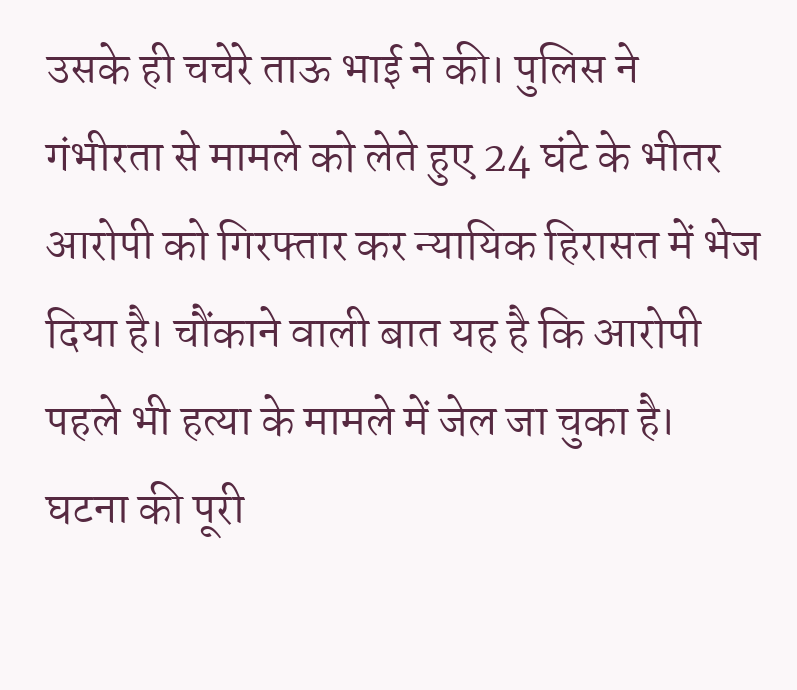उसके ही चचेरे ताऊ भाई ने की। पुलिस ने गंभीरता से मामले को लेते हुए 24 घंटे के भीतर आरोपी को गिरफ्तार कर न्यायिक हिरासत में भेज दिया है। चौंकाने वाली बात यह है कि आरोपी पहले भी हत्या के मामले में जेल जा चुका है।
घटना की पूरी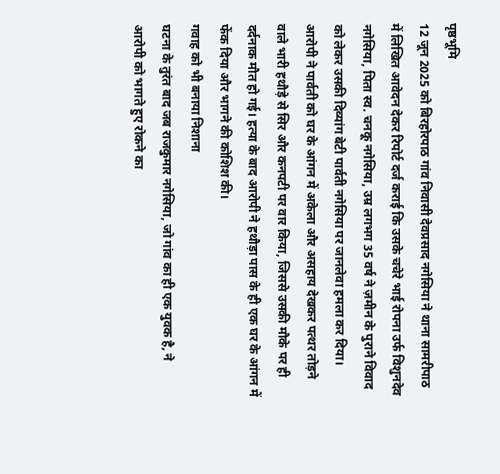पृष्ठभूमि
12 जून 2025 को बिरहोरपाठ गांव निवासी देवप्रसाद नगेसिया ने थाना सामरीपाठ में लिखित आवेदन देकर रिपोर्ट दर्ज कराई कि उसके चचेरे भाई रोपना उर्फ विशुनदेव नगेसिया, पिता स्व. चनकू नगेसिया, उम्र लगभग 35 वर्ष ने ज़मीन के पुराने विवाद को लेकर उसकी दिव्यांग बेटी पार्वती नगेसिया पर जानलेवा हमला कर दिया।
आरोपी ने पार्वती को घर के आंगन में अकेला और असहाय देखकर पत्थर तोड़ने वाले भारी हथौड़े से सिर और कनपटी पर वार किया, जिससे उसकी मौके पर ही दर्दनाक मौत हो गई। हत्या के बाद आरोपी ने हथौड़ा पास के ही एक घर के आंगन में फेंक दिया और भागने की कोशिश की।
गवाह को भी बनाया निशाना
घटना के तुरंत बाद जब राजकुमार नगेसिया, जो गांव का ही एक युवक है, ने आरोपी को भागते हुए रोकने का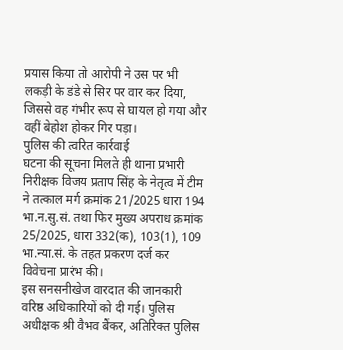प्रयास किया तो आरोपी ने उस पर भी लकड़ी के डंडे से सिर पर वार कर दिया, जिससे वह गंभीर रूप से घायल हो गया और वहीं बेहोश होकर गिर पड़ा।
पुलिस की त्वरित कार्रवाई
घटना की सूचना मिलते ही थाना प्रभारी निरीक्षक विजय प्रताप सिंह के नेतृत्व में टीम ने तत्काल मर्ग क्रमांक 21/2025 धारा 194 भा.न.सु.सं. तथा फिर मुख्य अपराध क्रमांक 25/2025, धारा 332(क), 103(1), 109 भा.न्या.सं. के तहत प्रकरण दर्ज कर विवेचना प्रारंभ की।
इस सनसनीखेज वारदात की जानकारी वरिष्ठ अधिकारियों को दी गई। पुलिस अधीक्षक श्री वैभव बैंकर, अतिरिक्त पुलिस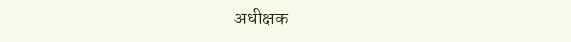अधीक्षक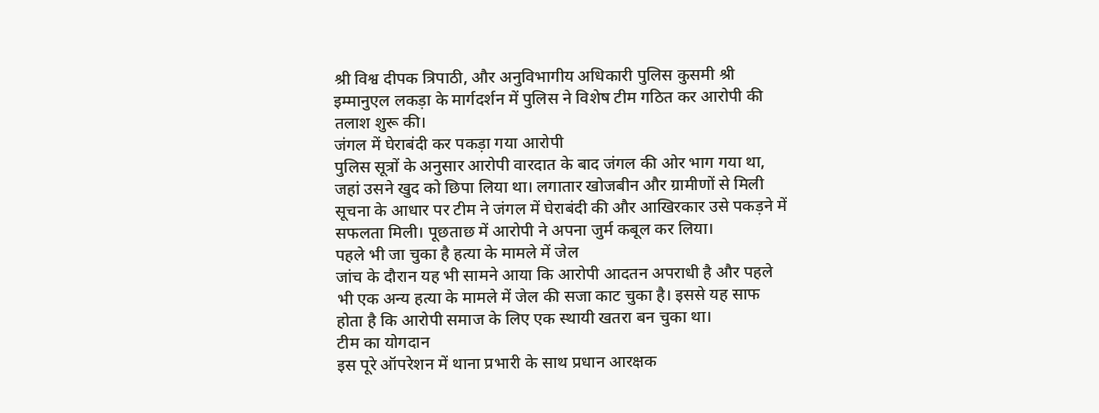श्री विश्व दीपक त्रिपाठी, और अनुविभागीय अधिकारी पुलिस कुसमी श्री इम्मानुएल लकड़ा के मार्गदर्शन में पुलिस ने विशेष टीम गठित कर आरोपी की तलाश शुरू की।
जंगल में घेराबंदी कर पकड़ा गया आरोपी
पुलिस सूत्रों के अनुसार आरोपी वारदात के बाद जंगल की ओर भाग गया था, जहां उसने खुद को छिपा लिया था। लगातार खोजबीन और ग्रामीणों से मिली सूचना के आधार पर टीम ने जंगल में घेराबंदी की और आखिरकार उसे पकड़ने में सफलता मिली। पूछताछ में आरोपी ने अपना जुर्म कबूल कर लिया।
पहले भी जा चुका है हत्या के मामले में जेल
जांच के दौरान यह भी सामने आया कि आरोपी आदतन अपराधी है और पहले भी एक अन्य हत्या के मामले में जेल की सजा काट चुका है। इससे यह साफ होता है कि आरोपी समाज के लिए एक स्थायी खतरा बन चुका था।
टीम का योगदान
इस पूरे ऑपरेशन में थाना प्रभारी के साथ प्रधान आरक्षक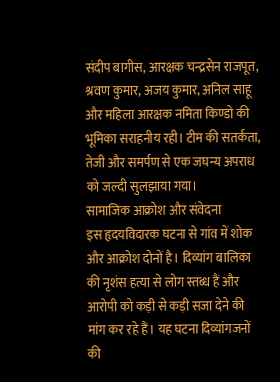संदीप बागीस, आरक्षक चन्द्रसेन राजपूत, श्रवण कुमार, अजय कुमार, अनिल साहू और महिला आरक्षक नमिता किण्डो की भूमिका सराहनीय रही। टीम की सतर्कता, तेजी और समर्पण से एक जघन्य अपराध को जल्दी सुलझाया गया।
सामाजिक आक्रोश और संवेदना
इस हृदयविदारक घटना से गांव में शोक और आक्रोश दोनों है। दिव्यांग बालिका की नृशंस हत्या से लोग स्तब्ध हैं और आरोपी को कड़ी से कड़ी सजा देने की मांग कर रहे हैं। यह घटना दिव्यांगजनों की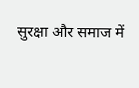सुरक्षा और समाज में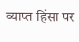व्याप्त हिंसा पर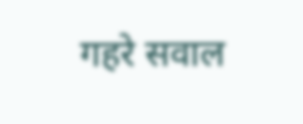गहरे सवाल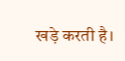खड़े करती है।